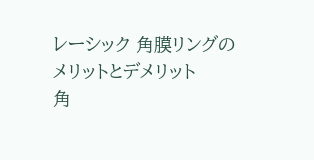レーシック 角膜リングのメリットとデメリット
角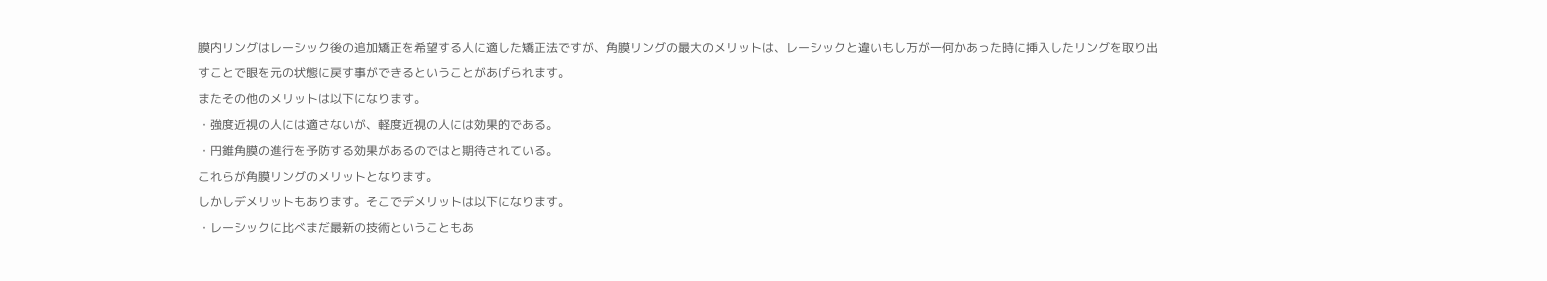膜内リングはレーシック後の追加矯正を希望する人に適した矯正法ですが、角膜リングの最大のメリットは、レーシックと違いもし万が一何かあった時に挿入したリングを取り出すことで眼を元の状態に戻す事ができるということがあげられます。
またその他のメリットは以下になります。
・強度近視の人には適さないが、軽度近視の人には効果的である。
・円錐角膜の進行を予防する効果があるのではと期待されている。
これらが角膜リングのメリットとなります。
しかしデメリットもあります。そこでデメリットは以下になります。
・レーシックに比べまだ最新の技術ということもあ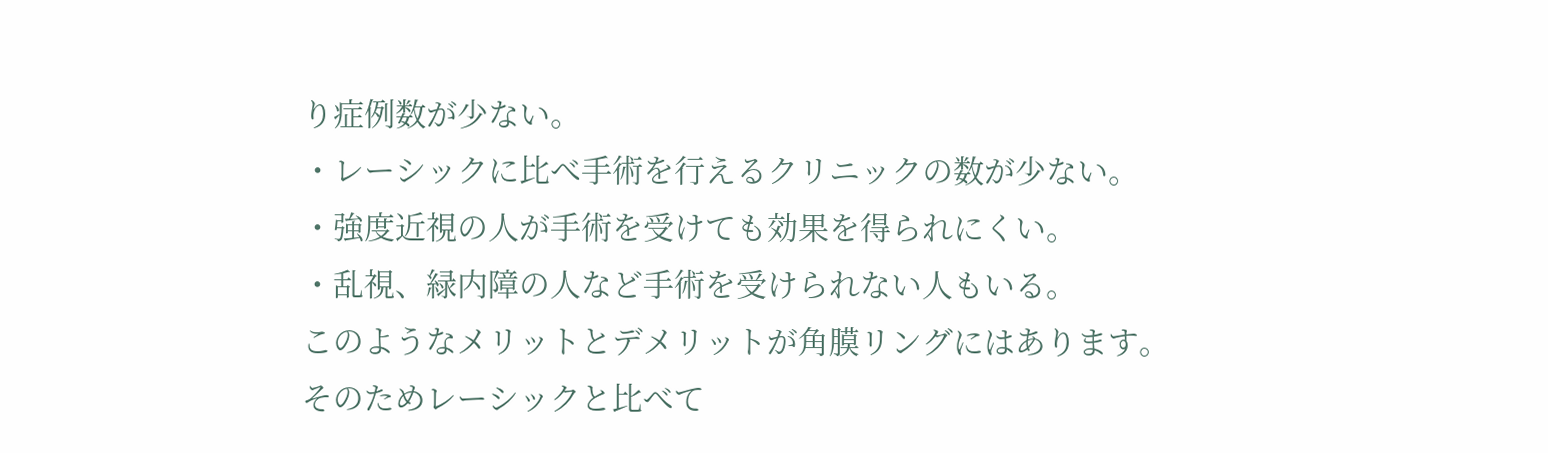り症例数が少ない。
・レーシックに比べ手術を行えるクリニックの数が少ない。
・強度近視の人が手術を受けても効果を得られにくい。
・乱視、緑内障の人など手術を受けられない人もいる。
このようなメリットとデメリットが角膜リングにはあります。
そのためレーシックと比べて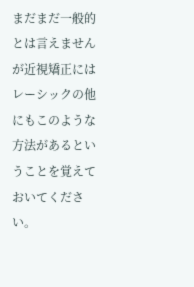まだまだ一般的とは言えませんが近視矯正にはレーシックの他にもこのような方法があるということを覚えておいてください。